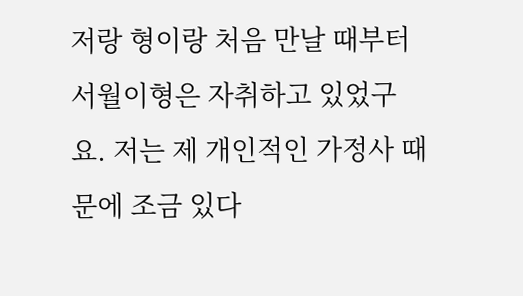저랑 형이랑 처음 만날 때부터 서월이형은 자취하고 있었구요. 저는 제 개인적인 가정사 때문에 조금 있다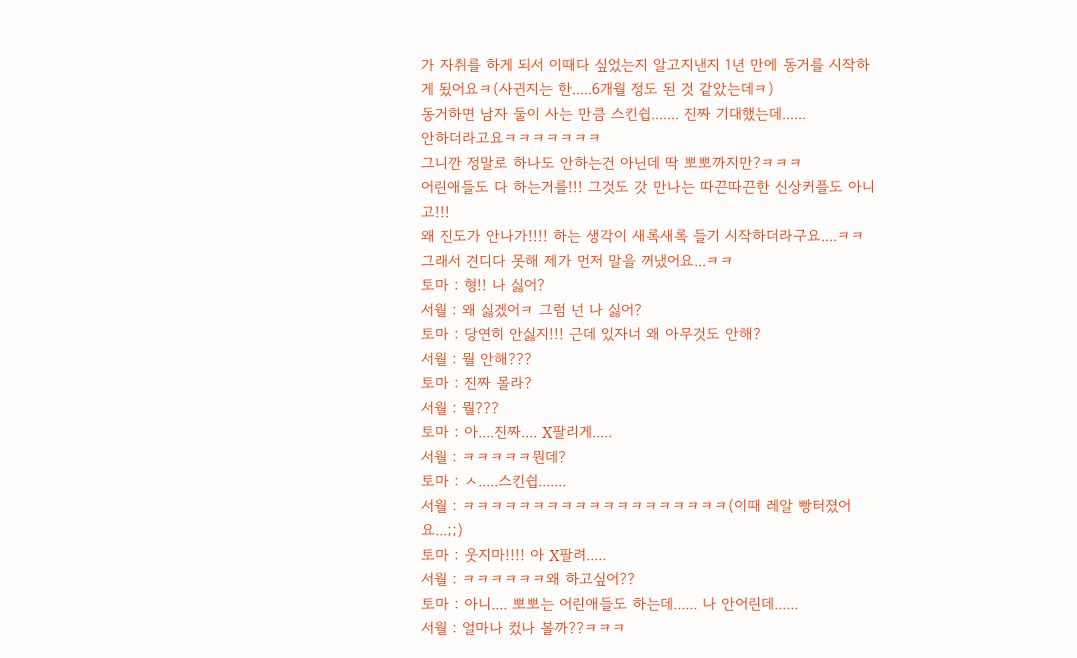가 자취를 하게 되서 이때다 싶었는지 알고지낸지 1년 만에 동거를 시작하게 됬어요ㅋ(사귄지는 한.....6개월 정도 된 것 같았는데ㅋ)
동거하면 남자 둘이 사는 만큼 스킨쉽....... 진짜 기대했는데......
안하더라고요ㅋㅋㅋㅋㅋㅋㅋ
그니깐 정말로 하나도 안하는건 아닌데 딱 뽀뽀까지만?ㅋㅋㅋ
어린애들도 다 하는거를!!! 그것도 갓 만나는 따끈따끈한 신상커플도 아니고!!!
왜 진도가 안나가!!!! 하는 생각이 새록새록 들기 시작하더라구요....ㅋㅋ
그래서 견디다 못해 제가 먼저 말을 꺼냈어요...ㅋㅋ
토마 : 형!! 나 싫어?
서월 : 왜 싫겠어ㅋ 그럼 넌 나 싫어?
토마 : 당연히 안싫지!!! 근데 있자너 왜 아무것도 안해?
서월 : 뭘 안해???
토마 : 진짜 몰라?
서월 : 뭘???
토마 : 아....진짜.... X팔리게.....
서월 : ㅋㅋㅋㅋㅋ뭔데?
토마 : ㅅ.....스킨쉽.......
서월 : ㅋㅋㅋㅋㅋㅋㅋㅋㅋㅋㅋㅋㅋㅋㅋㅋㅋㅋㅋ(이때 레알 빵터졌어요...;;)
토마 : 웃지마!!!! 아 X팔려.....
서월 : ㅋㅋㅋㅋㅋㅋ왜 하고싶어??
토마 : 아니.... 뽀뽀는 어린애들도 하는데...... 나 안어린데......
서월 : 얼마나 컸나 볼까??ㅋㅋㅋ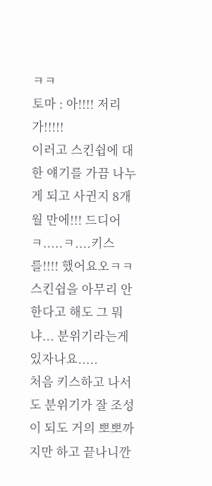ㅋㅋ
토마 : 아!!!! 저리가!!!!!
이러고 스킨쉽에 대한 얘기를 가끔 나누게 되고 사귄지 8개월 만에!!! 드디어 ㅋ.....ㅋ....키스를!!!! 했어요오ㅋㅋ
스킨쉽을 아무리 안한다고 해도 그 뭐냐... 분위기라는게 있자나요.....
처음 키스하고 나서도 분위기가 잘 조성이 되도 거의 뽀뽀까지만 하고 끝나니깐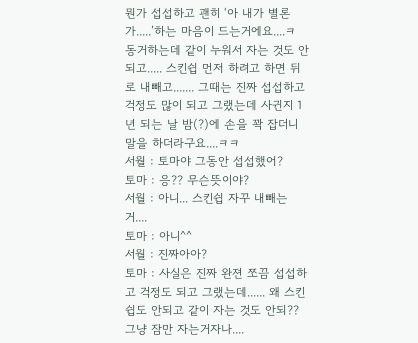뭔가 섭섭하고 괜히 ‘아 내가 별론가.....’하는 마음이 드는거에요....ㅋ 동거하는데 같이 누워서 자는 것도 안되고..... 스킨쉽 먼저 하려고 하면 뒤로 내빼고....... 그때는 진짜 섭섭하고 걱정도 많이 되고 그랬는데 사귄지 1년 되는 날 밤(?)에 손을 꽉 잡더니 말을 하더라구요....ㅋㅋ
서월 : 토마야 그동안 섭섭했어?
토마 : 응?? 무슨뜻이야?
서월 : 아니... 스킨쉽 자꾸 내빼는거....
토마 : 아니^^
서월 : 진짜아아?
토마 : 사실은 진짜 완젼 쪼끔 섭섭하고 걱정도 되고 그랬는데...... 왜 스킨쉽도 안되고 같이 자는 것도 안되?? 그냥 잠만 자는거자나....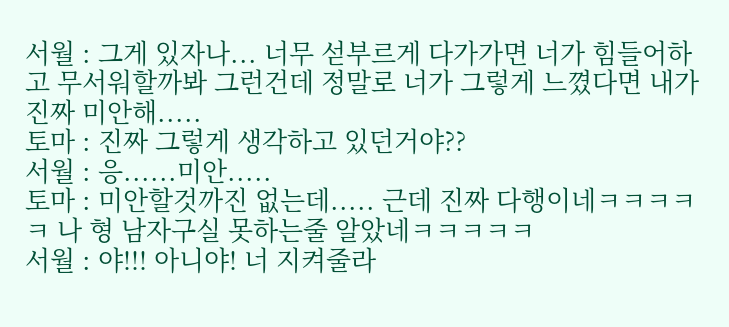서월 : 그게 있자나... 너무 섣부르게 다가가면 너가 힘들어하고 무서워할까봐 그런건데 정말로 너가 그렇게 느꼈다면 내가 진짜 미안해.....
토마 : 진짜 그렇게 생각하고 있던거야??
서월 : 응......미안.....
토마 : 미안할것까진 없는데..... 근데 진짜 다행이네ㅋㅋㅋㅋㅋ 나 형 남자구실 못하는줄 알았네ㅋㅋㅋㅋㅋ
서월 : 야!!! 아니야! 너 지켜줄라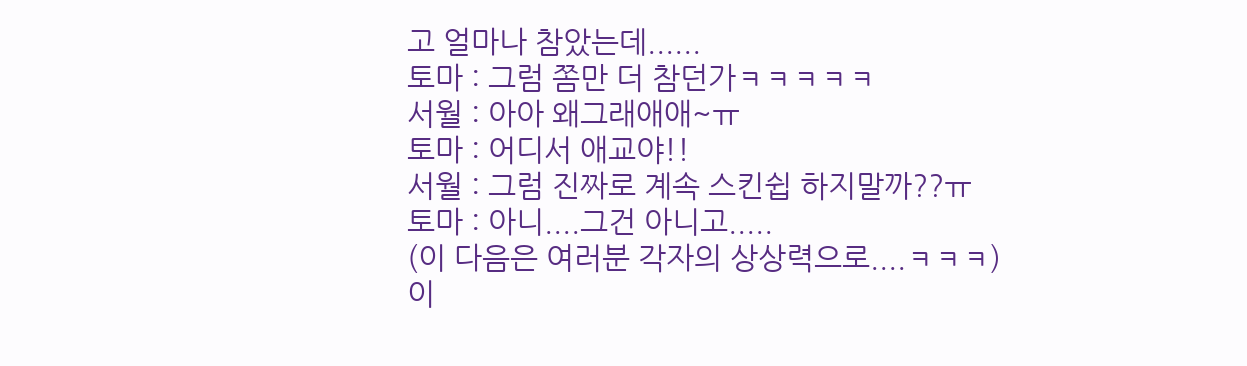고 얼마나 참았는데......
토마 : 그럼 쫌만 더 참던가ㅋㅋㅋㅋㅋ
서월 : 아아 왜그래애애~ㅠ
토마 : 어디서 애교야!!
서월 : 그럼 진짜로 계속 스킨쉽 하지말까??ㅠ
토마 : 아니....그건 아니고.....
(이 다음은 여러분 각자의 상상력으로....ㅋㅋㅋ)
이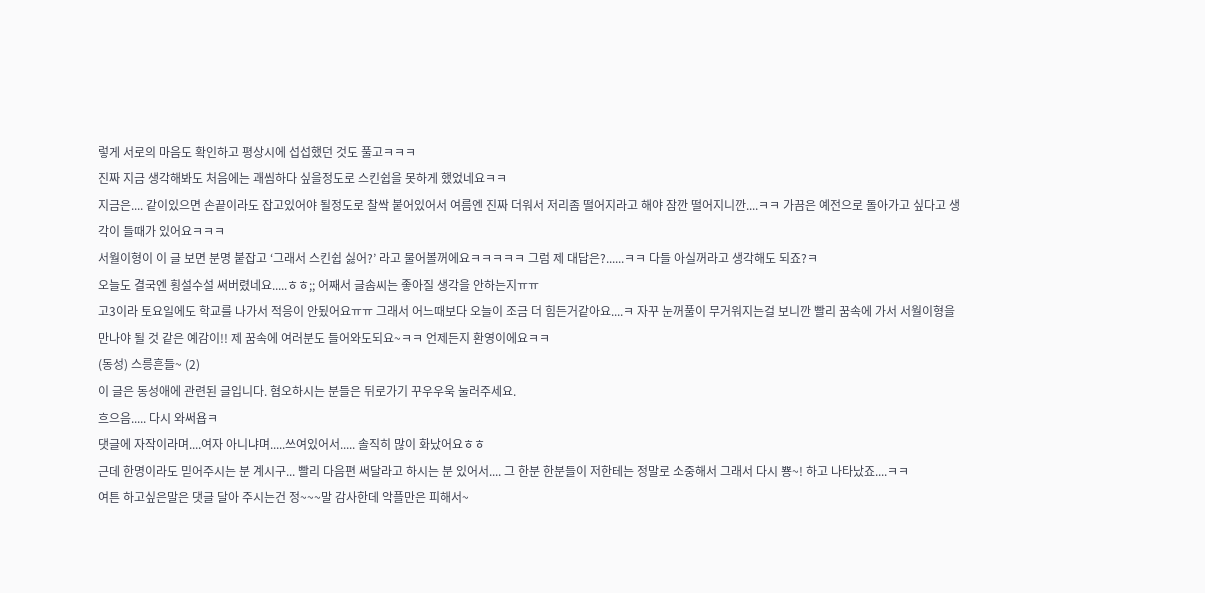렇게 서로의 마음도 확인하고 평상시에 섭섭했던 것도 풀고ㅋㅋㅋ
진짜 지금 생각해봐도 처음에는 괘씸하다 싶을정도로 스킨쉽을 못하게 했었네요ㅋㅋ
지금은.... 같이있으면 손끝이라도 잡고있어야 될정도로 찰싹 붙어있어서 여름엔 진짜 더워서 저리좀 떨어지라고 해야 잠깐 떨어지니깐....ㅋㅋ 가끔은 예전으로 돌아가고 싶다고 생각이 들때가 있어요ㅋㅋㅋ
서월이형이 이 글 보면 분명 붙잡고 ‘그래서 스킨쉽 싫어?’ 라고 물어볼꺼에요ㅋㅋㅋㅋㅋ 그럼 제 대답은?......ㅋㅋ 다들 아실꺼라고 생각해도 되죠?ㅋ
오늘도 결국엔 횡설수설 써버렸네요.....ㅎㅎ;; 어째서 글솜씨는 좋아질 생각을 안하는지ㅠㅠ
고3이라 토요일에도 학교를 나가서 적응이 안됬어요ㅠㅠ 그래서 어느때보다 오늘이 조금 더 힘든거같아요....ㅋ 자꾸 눈꺼풀이 무거워지는걸 보니깐 빨리 꿈속에 가서 서월이형을 만나야 될 것 같은 예감이!! 제 꿈속에 여러분도 들어와도되요~ㅋㅋ 언제든지 환영이에요ㅋㅋ
(동성) 스릉흔들~ (2)
이 글은 동성애에 관련된 글입니다. 혐오하시는 분들은 뒤로가기 꾸우우욱 눌러주세요.
흐으음..... 다시 와써욥ㅋ
댓글에 자작이라며....여자 아니냐며.....쓰여있어서..... 솔직히 많이 화났어요ㅎㅎ
근데 한명이라도 믿어주시는 분 계시구... 빨리 다음편 써달라고 하시는 분 있어서.... 그 한분 한분들이 저한테는 정말로 소중해서 그래서 다시 뿅~! 하고 나타났죠....ㅋㅋ
여튼 하고싶은말은 댓글 달아 주시는건 정~~~말 감사한데 악플만은 피해서~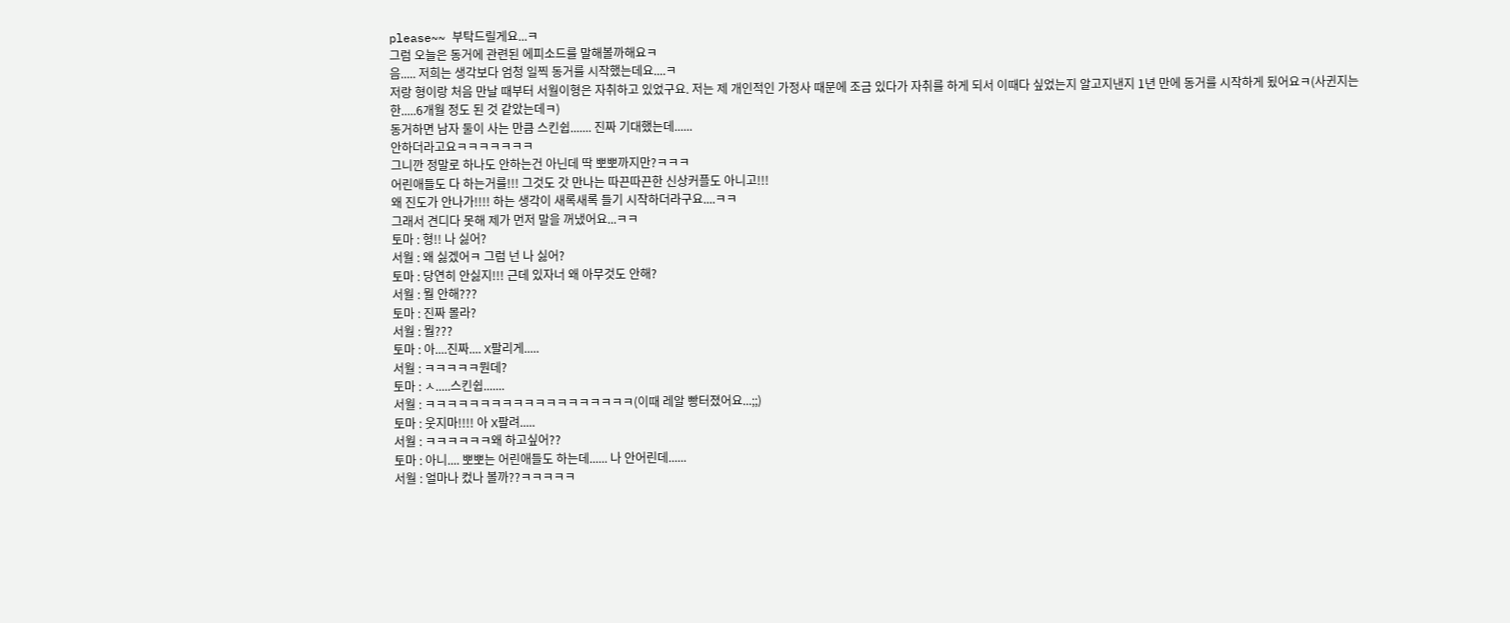please~~ 부탁드릴게요...ㅋ
그럼 오늘은 동거에 관련된 에피소드를 말해볼까해요ㅋ
음..... 저희는 생각보다 엄청 일찍 동거를 시작했는데요....ㅋ
저랑 형이랑 처음 만날 때부터 서월이형은 자취하고 있었구요. 저는 제 개인적인 가정사 때문에 조금 있다가 자취를 하게 되서 이때다 싶었는지 알고지낸지 1년 만에 동거를 시작하게 됬어요ㅋ(사귄지는 한.....6개월 정도 된 것 같았는데ㅋ)
동거하면 남자 둘이 사는 만큼 스킨쉽....... 진짜 기대했는데......
안하더라고요ㅋㅋㅋㅋㅋㅋㅋ
그니깐 정말로 하나도 안하는건 아닌데 딱 뽀뽀까지만?ㅋㅋㅋ
어린애들도 다 하는거를!!! 그것도 갓 만나는 따끈따끈한 신상커플도 아니고!!!
왜 진도가 안나가!!!! 하는 생각이 새록새록 들기 시작하더라구요....ㅋㅋ
그래서 견디다 못해 제가 먼저 말을 꺼냈어요...ㅋㅋ
토마 : 형!! 나 싫어?
서월 : 왜 싫겠어ㅋ 그럼 넌 나 싫어?
토마 : 당연히 안싫지!!! 근데 있자너 왜 아무것도 안해?
서월 : 뭘 안해???
토마 : 진짜 몰라?
서월 : 뭘???
토마 : 아....진짜.... X팔리게.....
서월 : ㅋㅋㅋㅋㅋ뭔데?
토마 : ㅅ.....스킨쉽.......
서월 : ㅋㅋㅋㅋㅋㅋㅋㅋㅋㅋㅋㅋㅋㅋㅋㅋㅋㅋㅋ(이때 레알 빵터졌어요...;;)
토마 : 웃지마!!!! 아 X팔려.....
서월 : ㅋㅋㅋㅋㅋㅋ왜 하고싶어??
토마 : 아니.... 뽀뽀는 어린애들도 하는데...... 나 안어린데......
서월 : 얼마나 컸나 볼까??ㅋㅋㅋㅋㅋ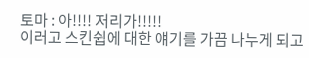토마 : 아!!!! 저리가!!!!!
이러고 스킨쉽에 대한 얘기를 가끔 나누게 되고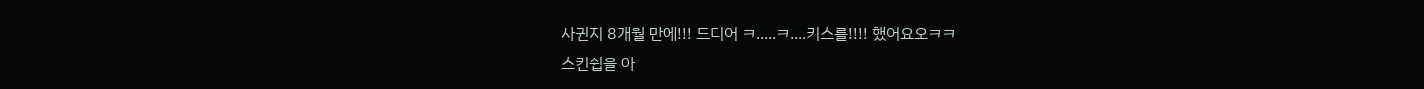사귄지 8개월 만에!!! 드디어 ㅋ.....ㅋ....키스를!!!! 했어요오ㅋㅋ
스킨쉽을 아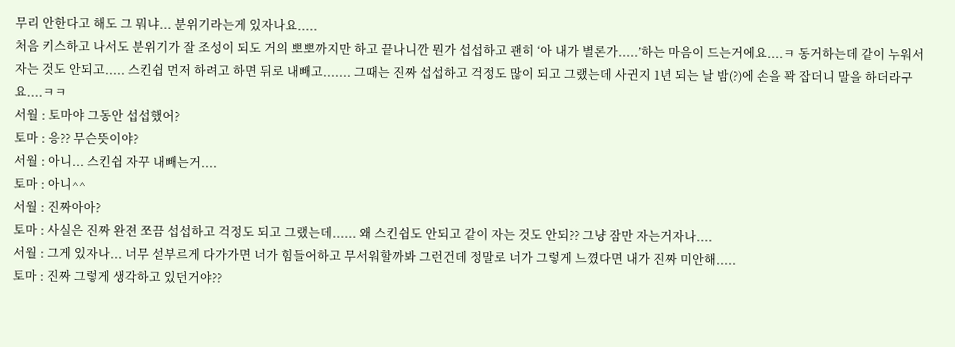무리 안한다고 해도 그 뭐냐... 분위기라는게 있자나요.....
처음 키스하고 나서도 분위기가 잘 조성이 되도 거의 뽀뽀까지만 하고 끝나니깐 뭔가 섭섭하고 괜히 ‘아 내가 별론가.....’하는 마음이 드는거에요....ㅋ 동거하는데 같이 누워서 자는 것도 안되고..... 스킨쉽 먼저 하려고 하면 뒤로 내빼고....... 그때는 진짜 섭섭하고 걱정도 많이 되고 그랬는데 사귄지 1년 되는 날 밤(?)에 손을 꽉 잡더니 말을 하더라구요....ㅋㅋ
서월 : 토마야 그동안 섭섭했어?
토마 : 응?? 무슨뜻이야?
서월 : 아니... 스킨쉽 자꾸 내빼는거....
토마 : 아니^^
서월 : 진짜아아?
토마 : 사실은 진짜 완젼 쪼끔 섭섭하고 걱정도 되고 그랬는데...... 왜 스킨쉽도 안되고 같이 자는 것도 안되?? 그냥 잠만 자는거자나....
서월 : 그게 있자나... 너무 섣부르게 다가가면 너가 힘들어하고 무서워할까봐 그런건데 정말로 너가 그렇게 느꼈다면 내가 진짜 미안해.....
토마 : 진짜 그렇게 생각하고 있던거야??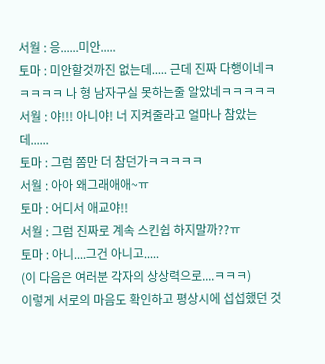서월 : 응......미안.....
토마 : 미안할것까진 없는데..... 근데 진짜 다행이네ㅋㅋㅋㅋㅋ 나 형 남자구실 못하는줄 알았네ㅋㅋㅋㅋㅋ
서월 : 야!!! 아니야! 너 지켜줄라고 얼마나 참았는데......
토마 : 그럼 쫌만 더 참던가ㅋㅋㅋㅋㅋ
서월 : 아아 왜그래애애~ㅠ
토마 : 어디서 애교야!!
서월 : 그럼 진짜로 계속 스킨쉽 하지말까??ㅠ
토마 : 아니....그건 아니고.....
(이 다음은 여러분 각자의 상상력으로....ㅋㅋㅋ)
이렇게 서로의 마음도 확인하고 평상시에 섭섭했던 것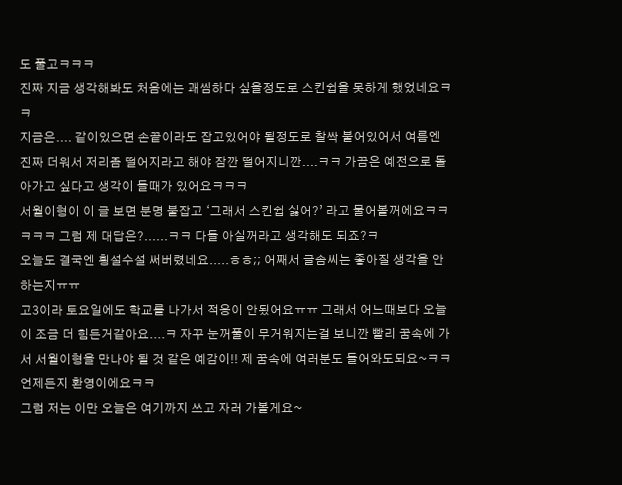도 풀고ㅋㅋㅋ
진짜 지금 생각해봐도 처음에는 괘씸하다 싶을정도로 스킨쉽을 못하게 했었네요ㅋㅋ
지금은.... 같이있으면 손끝이라도 잡고있어야 될정도로 찰싹 붙어있어서 여름엔 진짜 더워서 저리좀 떨어지라고 해야 잠깐 떨어지니깐....ㅋㅋ 가끔은 예전으로 돌아가고 싶다고 생각이 들때가 있어요ㅋㅋㅋ
서월이형이 이 글 보면 분명 붙잡고 ‘그래서 스킨쉽 싫어?’ 라고 물어볼꺼에요ㅋㅋㅋㅋㅋ 그럼 제 대답은?......ㅋㅋ 다들 아실꺼라고 생각해도 되죠?ㅋ
오늘도 결국엔 횡설수설 써버렸네요.....ㅎㅎ;; 어째서 글솜씨는 좋아질 생각을 안하는지ㅠㅠ
고3이라 토요일에도 학교를 나가서 적응이 안됬어요ㅠㅠ 그래서 어느때보다 오늘이 조금 더 힘든거같아요....ㅋ 자꾸 눈꺼풀이 무거워지는걸 보니깐 빨리 꿈속에 가서 서월이형을 만나야 될 것 같은 예감이!! 제 꿈속에 여러분도 들어와도되요~ㅋㅋ 언제든지 환영이에요ㅋㅋ
그럼 저는 이만 오늘은 여기까지 쓰고 자러 가볼게요~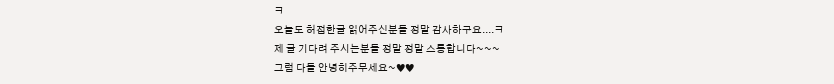ㅋ
오늘도 허접한글 읽어주신분들 정말 감사하구요....ㅋ
제 글 기다려 주시는분들 정말 정말 스릉합니다~~~
그럼 다들 안녕히주무세요~♥♥